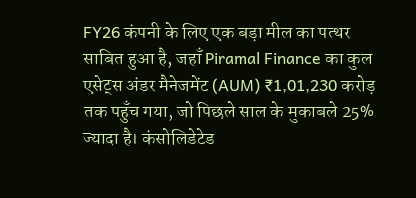FY26 कंपनी के लिए एक बड़ा मील का पत्थर साबित हुआ है, जहाँ Piramal Finance का कुल एसेट्स अंडर मैनेजमेंट (AUM) ₹1,01,230 करोड़ तक पहुँच गया, जो पिछले साल के मुकाबले 25% ज्यादा है। कंसोलिडेटेड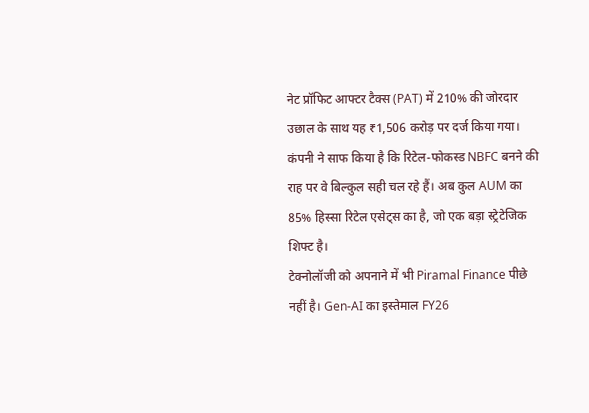नेट प्रॉफिट आफ्टर टैक्स (PAT) में 210% की जोरदार उछाल के साथ यह ₹1,506 करोड़ पर दर्ज किया गया।
कंपनी ने साफ किया है कि रिटेल-फोकस्ड NBFC बनने की राह पर वे बिल्कुल सही चल रहे हैं। अब कुल AUM का 85% हिस्सा रिटेल एसेट्स का है, जो एक बड़ा स्ट्रेटेजिक शिफ्ट है।
टेक्नोलॉजी को अपनाने में भी Piramal Finance पीछे नहीं है। Gen-AI का इस्तेमाल FY26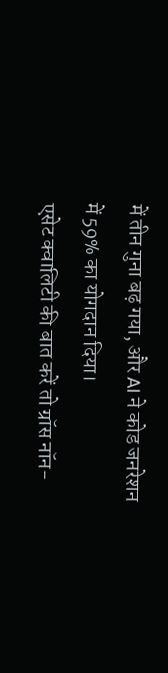में तीन गुना बढ़ गया, और AI ने कोड जनरेशन में 59% का योगदान दिया।
एसेट क्वालिटी की बात करें तो ग्रॉस नॉन-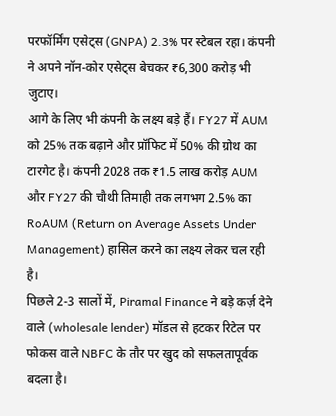परफॉर्मिंग एसेट्स (GNPA) 2.3% पर स्टेबल रहा। कंपनी ने अपने नॉन-कोर एसेट्स बेचकर ₹6,300 करोड़ भी जुटाए।
आगे के लिए भी कंपनी के लक्ष्य बड़े हैं। FY27 में AUM को 25% तक बढ़ाने और प्रॉफिट में 50% की ग्रोथ का टारगेट है। कंपनी 2028 तक ₹1.5 लाख करोड़ AUM और FY27 की चौथी तिमाही तक लगभग 2.5% का RoAUM (Return on Average Assets Under Management) हासिल करने का लक्ष्य लेकर चल रही है।
पिछले 2-3 सालों में, Piramal Finance ने बड़े कर्ज़ देने वाले (wholesale lender) मॉडल से हटकर रिटेल पर फोकस वाले NBFC के तौर पर खुद को सफलतापूर्वक बदला है।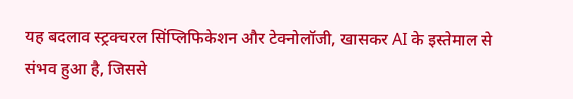यह बदलाव स्ट्रक्चरल सिंप्लिफिकेशन और टेक्नोलॉजी, खासकर AI के इस्तेमाल से संभव हुआ है, जिससे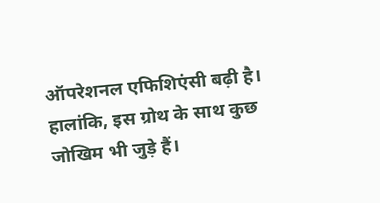ऑपरेशनल एफिशिएंसी बढ़ी है।
हालांकि, इस ग्रोथ के साथ कुछ जोखिम भी जुड़े हैं।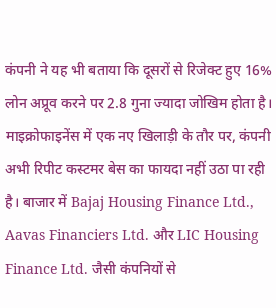कंपनी ने यह भी बताया कि दूसरों से रिजेक्ट हुए 16% लोन अप्रूव करने पर 2.8 गुना ज्यादा जोखिम होता है। माइक्रोफाइनेंस में एक नए खिलाड़ी के तौर पर, कंपनी अभी रिपीट कस्टमर बेस का फायदा नहीं उठा पा रही है। बाजार में Bajaj Housing Finance Ltd., Aavas Financiers Ltd. और LIC Housing Finance Ltd. जैसी कंपनियों से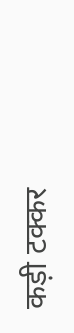कड़ी टक्कर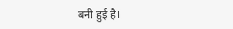बनी हुई है।